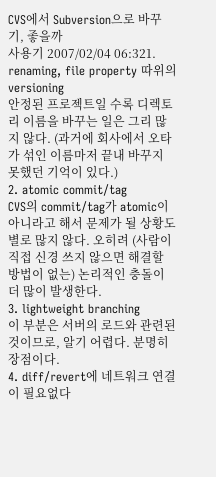CVS에서 Subversion으로 바꾸기, 좋을까
사용기 2007/02/04 06:321. renaming, file property 따위의 versioning
안정된 프로젝트일 수록 디렉토리 이름을 바꾸는 일은 그리 많지 않다. (과거에 회사에서 오타가 섞인 이름마저 끝내 바꾸지 못했던 기억이 있다.)
2. atomic commit/tag
CVS의 commit/tag가 atomic이 아니라고 해서 문제가 될 상황도 별로 많지 않다. 오히려 (사람이 직접 신경 쓰지 않으면 해결할 방법이 없는) 논리적인 충돌이 더 많이 발생한다.
3. lightweight branching
이 부분은 서버의 로드와 관련된 것이므로, 알기 어렵다. 분명히 장점이다.
4. diff/revert에 네트워크 연결이 필요없다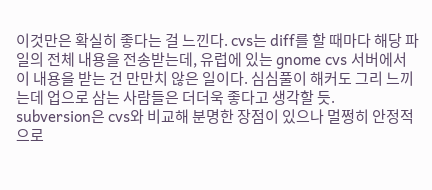이것만은 확실히 좋다는 걸 느낀다. cvs는 diff를 할 때마다 해당 파일의 전체 내용을 전송받는데, 유럽에 있는 gnome cvs 서버에서 이 내용을 받는 건 만만치 않은 일이다. 심심풀이 해커도 그리 느끼는데 업으로 삼는 사람들은 더더욱 좋다고 생각할 듯.
subversion은 cvs와 비교해 분명한 장점이 있으나 멀쩡히 안정적으로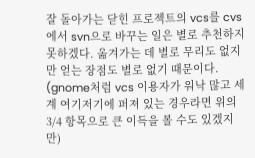잘 돌아가는 닫힌 프로젝트의 vcs를 cvs에서 svn으로 바꾸는 일은 별로 추천하지 못하겠다. 옮겨가는 데 별로 무리도 없지만 얻는 장점도 별로 없기 때문이다. (gnome처럼 vcs 이용자가 워낙 많고 세계 여기저기에 퍼져 있는 경우라면 위의 3/4 항목으로 큰 이득을 볼 수도 있겠지만)